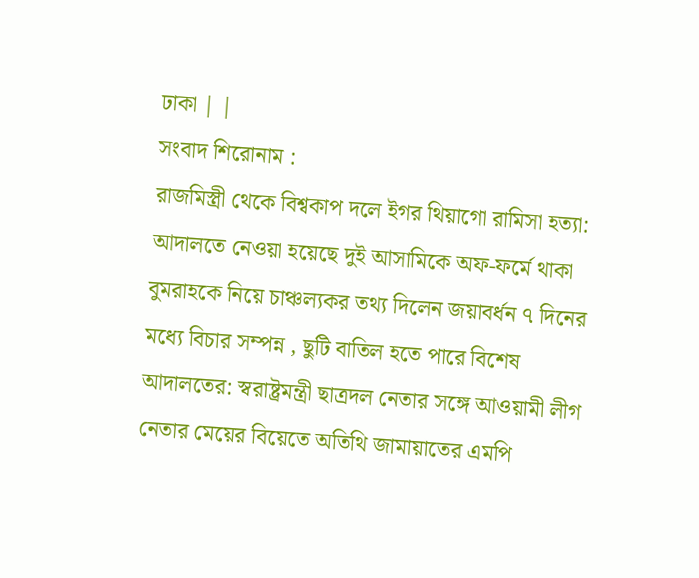ঢাকা | |
সংবাদ শিরোনাম :
রাজমিস্ত্রী থেকে বিশ্বকাপ দলে ইগর থিয়াগো রামিসা হত্যা: আদালতে নেওয়া হয়েছে দুই আসামিকে অফ-ফর্মে থাকা বুমরাহকে নিয়ে চাঞ্চল্যকর তথ্য দিলেন জয়াবর্ধন ৭ দিনের মধ্যে বিচার সম্পন্ন , ছুটি বাতিল হতে পারে বিশেষ আদালতের: স্বরাষ্ট্রমন্ত্রী ছাত্রদল নেতার সঙ্গে আওয়ামী লীগ নেতার মেয়ের বিয়েতে অতিথি জামায়াতের এমপি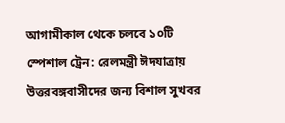আগামীকাল থেকে চলবে ১০টি স্পেশাল ট্রেন: রেলমন্ত্রী ঈদযাত্রায় উত্তরবঙ্গবাসীদের জন্য বিশাল সুখবর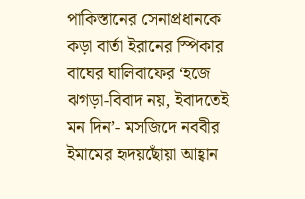পাকিস্তানের সেনাপ্রধানকে কড়া বার্তা ইরানের স্পিকার বাঘের ঘালিবাফের ‘হজে ঝগড়া-বিবাদ নয়, ইবাদতেই মন দিন’- মসজিদে নববীর ইমামের হৃদয়ছোঁয়া আহ্বান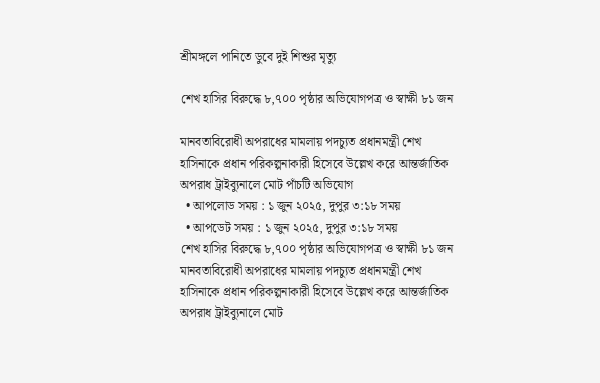শ্রীমঙ্গলে পানিতে ডুবে দুই শিশুর মৃত্যু

শেখ হাসির বিরুদ্ধে ৮,৭০০ পৃষ্ঠার অভিযোগপত্র ও স্বাক্ষী ৮১ জন

মানবতাবিরোধী অপরাধের মামলায় পদচ্যুত প্রধানমন্ত্রী শেখ হাসিনাকে প্রধান পরিকল্পনাকারী হিসেবে উল্লেখ করে আন্তর্জাতিক অপরাধ ট্রাইব্যুনালে মোট পাঁচটি অভিযোগ
  • আপলোড সময় : ১ জুন ২০২৫, দুপুর ৩:১৮ সময়
  • আপডেট সময় : ১ জুন ২০২৫, দুপুর ৩:১৮ সময়
শেখ হাসির বিরুদ্ধে ৮,৭০০ পৃষ্ঠার অভিযোগপত্র ও স্বাক্ষী ৮১ জন
মানবতাবিরোধী অপরাধের মামলায় পদচ্যুত প্রধানমন্ত্রী শেখ হাসিনাকে প্রধান পরিকল্পনাকারী হিসেবে উল্লেখ করে আন্তর্জাতিক অপরাধ ট্রাইব্যুনালে মোট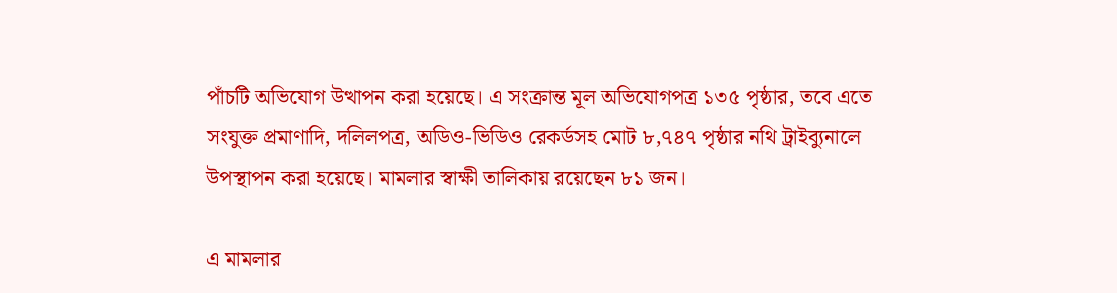পাঁচটি অভিযোগ উত্থাপন করা হয়েছে। এ সংক্রান্ত মূল অভিযোগপত্র ১৩৫ পৃষ্ঠার, তবে এতে সংযুক্ত প্রমাণাদি, দলিলপত্র, অডিও-ভিডিও রেকর্ডসহ মোট ৮,৭৪৭ পৃষ্ঠার নথি ট্রাইব্যুনালে উপস্থাপন করা হয়েছে। মামলার স্বাক্ষী তালিকায় রয়েছেন ৮১ জন।

এ মামলার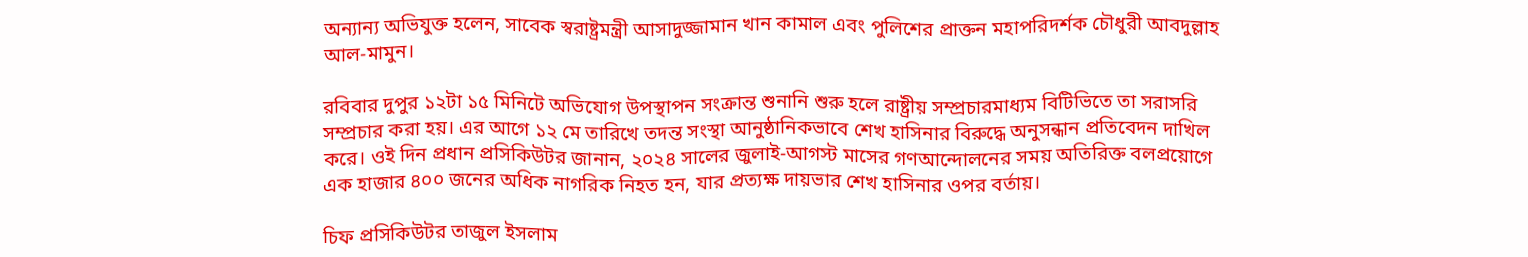অন্যান্য অভিযুক্ত হলেন, সাবেক স্বরাষ্ট্রমন্ত্রী আসাদুজ্জামান খান কামাল এবং পুলিশের প্রাক্তন মহাপরিদর্শক চৌধুরী আবদুল্লাহ আল-মামুন।

রবিবার দুপুর ১২টা ১৫ মিনিটে অভিযোগ উপস্থাপন সংক্রান্ত শুনানি শুরু হলে রাষ্ট্রীয় সম্প্রচারমাধ্যম বিটিভিতে তা সরাসরি সম্প্রচার করা হয়। এর আগে ১২ মে তারিখে তদন্ত সংস্থা আনুষ্ঠানিকভাবে শেখ হাসিনার বিরুদ্ধে অনুসন্ধান প্রতিবেদন দাখিল করে। ওই দিন প্রধান প্রসিকিউটর জানান, ২০২৪ সালের জুলাই-আগস্ট মাসের গণআন্দোলনের সময় অতিরিক্ত বলপ্রয়োগে এক হাজার ৪০০ জনের অধিক নাগরিক নিহত হন, যার প্রত্যক্ষ দায়ভার শেখ হাসিনার ওপর বর্তায়।

চিফ প্রসিকিউটর তাজুল ইসলাম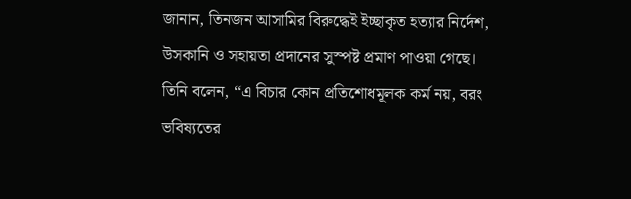জানান, তিনজন আসামির বিরুদ্ধেই ইচ্ছাকৃত হত্যার নির্দেশ, উসকানি ও সহায়তা প্রদানের সুস্পষ্ট প্রমাণ পাওয়া গেছে। তিনি বলেন, “এ বিচার কোন প্রতিশোধমূলক কর্ম নয়, বরং ভবিষ্যতের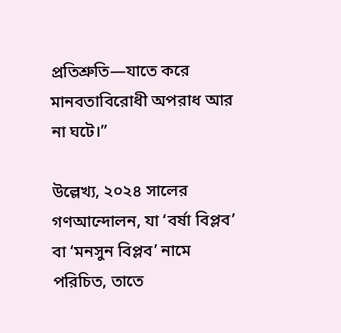প্রতিশ্রুতি—যাতে করে মানবতাবিরোধী অপরাধ আর না ঘটে।”

উল্লেখ্য, ২০২৪ সালের গণআন্দোলন, যা ‘বর্ষা বিপ্লব’ বা ‘মনসুন বিপ্লব’ নামে পরিচিত, তাতে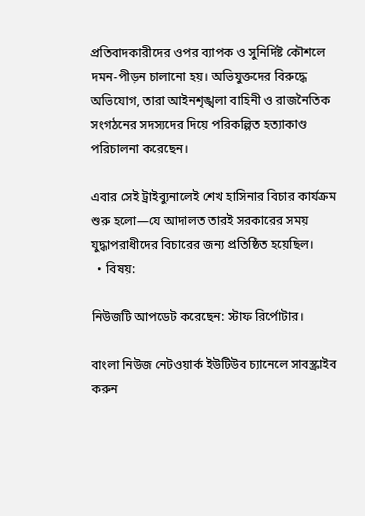প্রতিবাদকারীদের ওপর ব্যাপক ও সুনির্দিষ্ট কৌশলে দমন-পীড়ন চালানো হয়। অভিযুক্তদের বিরুদ্ধে অভিযোগ, তারা আইনশৃঙ্খলা বাহিনী ও রাজনৈতিক সংগঠনের সদস্যদের দিয়ে পরিকল্পিত হত্যাকাণ্ড পরিচালনা করেছেন।

এবার সেই ট্রাইব্যুনালেই শেখ হাসিনার বিচার কার্যক্রম শুরু হলো—যে আদালত তারই সরকারের সময় যুদ্ধাপরাধীদের বিচারের জন্য প্রতিষ্ঠিত হয়েছিল।
  • বিষয়:

নিউজটি আপডেট করেছেন: স্টাফ রির্পোটার।

বাংলা নিউজ নেটওয়ার্ক ইউটিউব চ্যানেলে সাবস্ক্রাইব করুন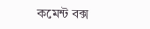কমেন্ট বক্স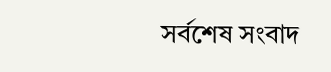সর্বশেষ সংবাদ